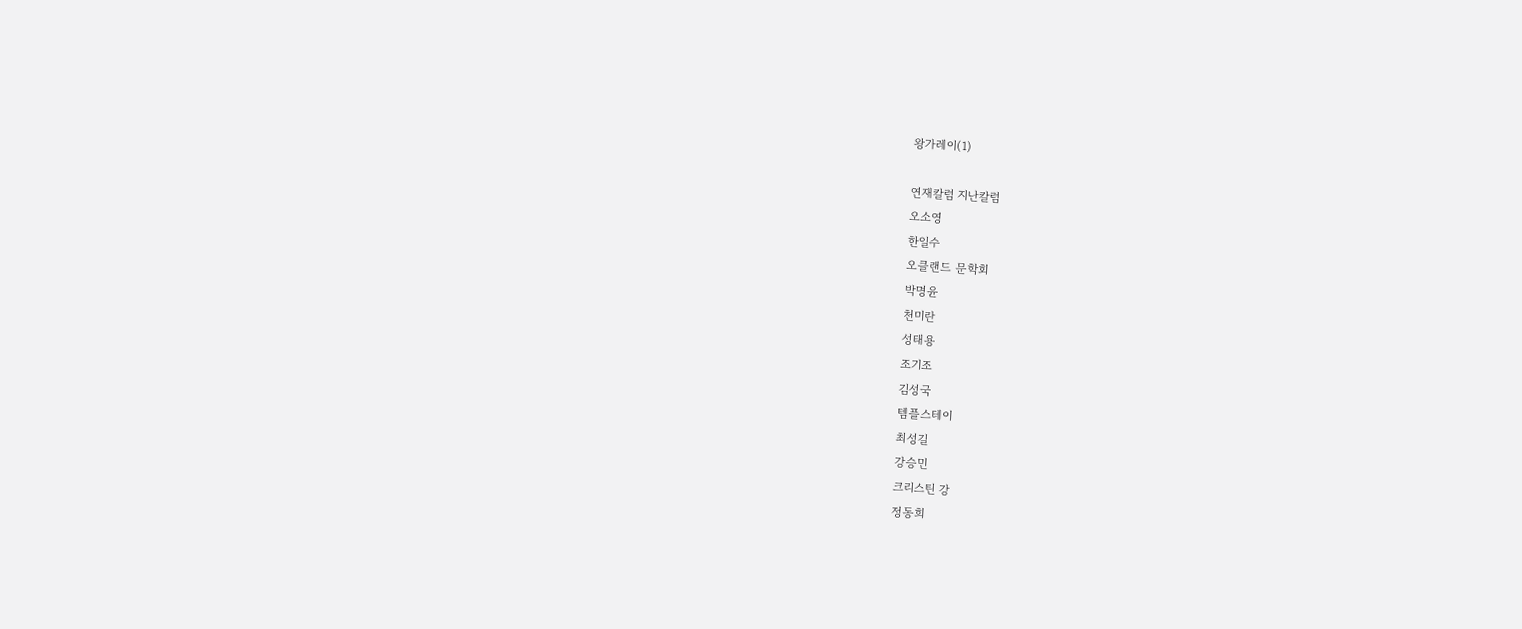왕가레이(1)

연재칼럼 지난칼럼
오소영
한일수
오클랜드 문학회
박명윤
천미란
성태용
조기조
김성국
템플스테이
최성길
강승민
크리스틴 강
정동희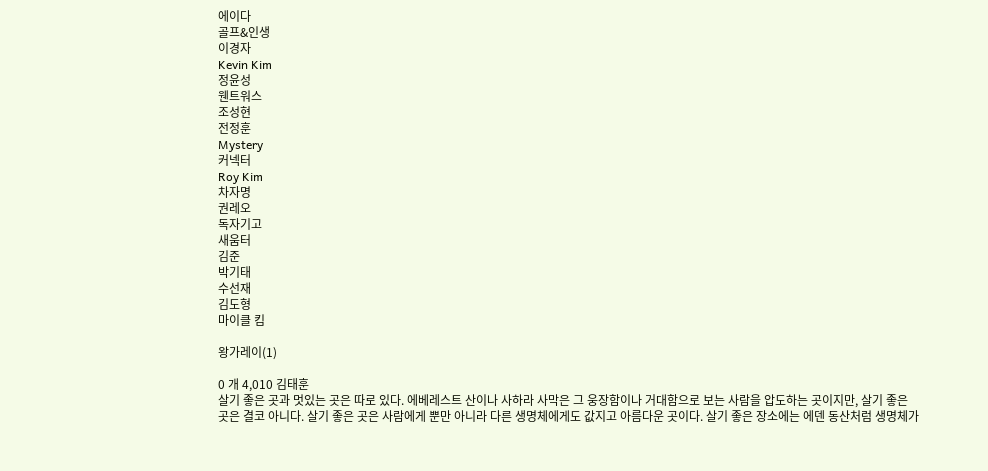에이다
골프&인생
이경자
Kevin Kim
정윤성
웬트워스
조성현
전정훈
Mystery
커넥터
Roy Kim
차자명
권레오
독자기고
새움터
김준
박기태
수선재
김도형
마이클 킴

왕가레이(1)

0 개 4,010 김태훈
살기 좋은 곳과 멋있는 곳은 따로 있다. 에베레스트 산이나 사하라 사막은 그 웅장함이나 거대함으로 보는 사람을 압도하는 곳이지만, 살기 좋은 곳은 결코 아니다. 살기 좋은 곳은 사람에게 뿐만 아니라 다른 생명체에게도 값지고 아름다운 곳이다. 살기 좋은 장소에는 에덴 동산처럼 생명체가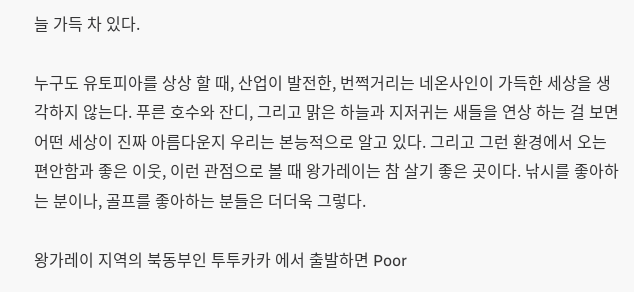늘 가득 차 있다.

누구도 유토피아를 상상 할 때, 산업이 발전한, 번쩍거리는 네온사인이 가득한 세상을 생각하지 않는다. 푸른 호수와 잔디, 그리고 맑은 하늘과 지저귀는 새들을 연상 하는 걸 보면 어떤 세상이 진짜 아름다운지 우리는 본능적으로 알고 있다. 그리고 그런 환경에서 오는 편안함과 좋은 이웃, 이런 관점으로 볼 때 왕가레이는 참 살기 좋은 곳이다. 낚시를 좋아하는 분이나, 골프를 좋아하는 분들은 더더욱 그렇다.

왕가레이 지역의 북동부인 투투카카 에서 출발하면 Poor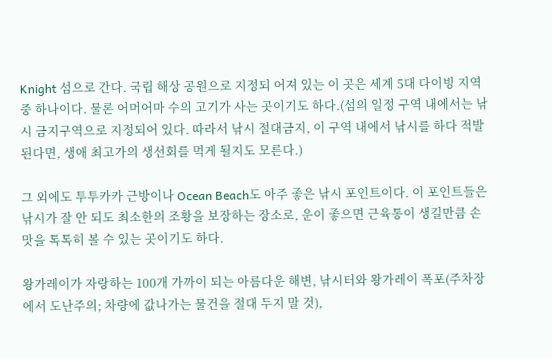Knight 섬으로 간다. 국립 해상 공원으로 지정되 어져 있는 이 곳은 세계 5대 다이빙 지역 중 하나이다. 물론 어머어마 수의 고기가 사는 곳이기도 하다.(섬의 일정 구역 내에서는 낚시 금지구역으로 지정되어 있다. 따라서 낚시 절대금지, 이 구역 내에서 낚시를 하다 적발 된다면, 생애 최고가의 생선회를 먹게 될지도 모른다.)

그 외에도 투투카카 근방이나 Ocean Beach도 아주 좋은 낚시 포인트이다. 이 포인트들은 낚시가 잘 안 되도 최소한의 조황을 보장하는 장소로, 운이 좋으면 근육통이 생길만큼 손 맛을 톡톡히 볼 수 있는 곳이기도 하다.

왕가레이가 자랑하는 100개 가까이 되는 아름다운 해변, 낚시터와 왕가레이 폭포(주차장에서 도난주의; 차량에 값나가는 물건을 절대 두지 말 것),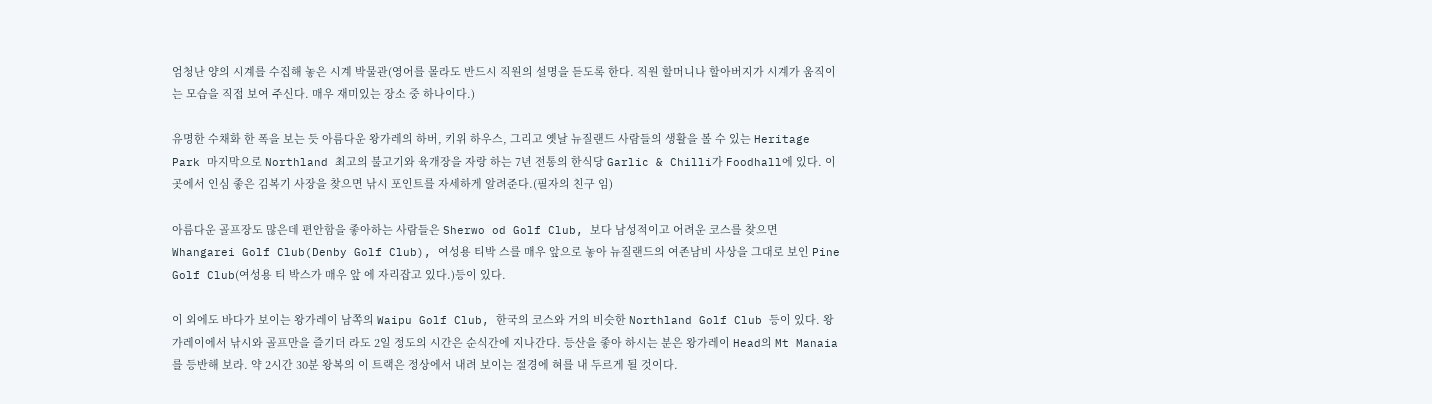엄청난 양의 시계를 수집해 놓은 시계 박물관(영어를 몰라도 반드시 직원의 설명을 듣도록 한다. 직원 할머니나 할아버지가 시계가 움직이는 모습을 직접 보여 주신다. 매우 재미있는 장소 중 하나이다.)

유명한 수채화 한 폭을 보는 듯 아름다운 왕가레의 하버, 키위 하우스, 그리고 옛날 뉴질랜드 사람들의 생활을 볼 수 있는 Heritage Park 마지막으로 Northland 최고의 불고기와 육개장을 자랑 하는 7년 전통의 한식당 Garlic & Chilli가 Foodhall에 있다. 이 곳에서 인심 좋은 김복기 사장을 찾으면 낚시 포인트를 자세하게 알려준다.(필자의 친구 임)

아름다운 골프장도 많은데 편안함을 좋아하는 사람들은 Sherwo od Golf Club, 보다 남성적이고 어려운 코스를 찾으면 Whangarei Golf Club(Denby Golf Club), 여성용 티박 스를 매우 앞으로 놓아 뉴질랜드의 여존남비 사상을 그대로 보인 Pine Golf Club(여성용 티 박스가 매우 앞 에 자리잡고 있다.)등이 있다.

이 외에도 바다가 보이는 왕가레이 남쪽의 Waipu Golf Club, 한국의 코스와 거의 비슷한 Northland Golf Club 등이 있다. 왕가레이에서 낚시와 골프만을 즐기더 라도 2일 정도의 시간은 순식간에 지나간다. 등산을 좋아 하시는 분은 왕가레이 Head의 Mt Manaia를 등반해 보라. 약 2시간 30분 왕복의 이 트랙은 정상에서 내려 보이는 절경에 혀를 내 두르게 될 것이다.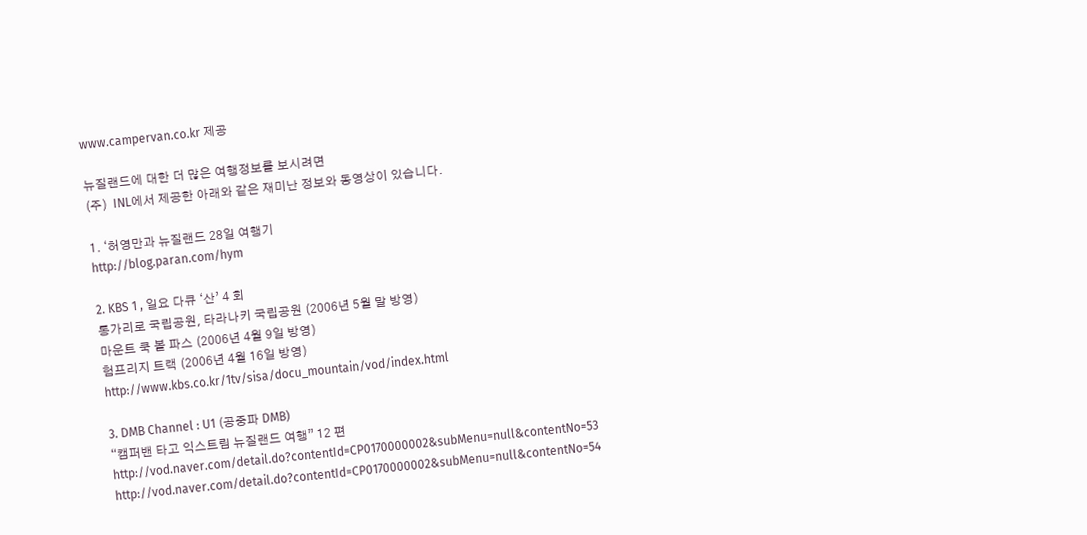www.campervan.co.kr 제공

뉴질랜드에 대한 더 많은 여행정보를 보시려면
(주)  INL에서 제공한 아래와 같은 재미난 정보와 동영상이 있습니다.

1. ‘허영만과 뉴질랜드 28일 여행기
http://blog.paran.com/hym

2. KBS 1 , 일요 다큐 ‘산’ 4 회
통가리로 국립공원, 타라나키 국립공원 (2006년 5월 말 방영)
마운트 쿡 볼 파스 (2006년 4월 9일 방영)
험프리지 트랙 (2006년 4월 16일 방영)
http://www.kbs.co.kr/1tv/sisa/docu_mountain/vod/index.html

3. DMB Channel : U1 (공중파 DMB)
“캠퍼밴 타고 익스트림 뉴질랜드 여행” 12 편
http://vod.naver.com/detail.do?contentId=CP0170000002&subMenu=null&contentNo=53
http://vod.naver.com/detail.do?contentId=CP0170000002&subMenu=null&contentNo=54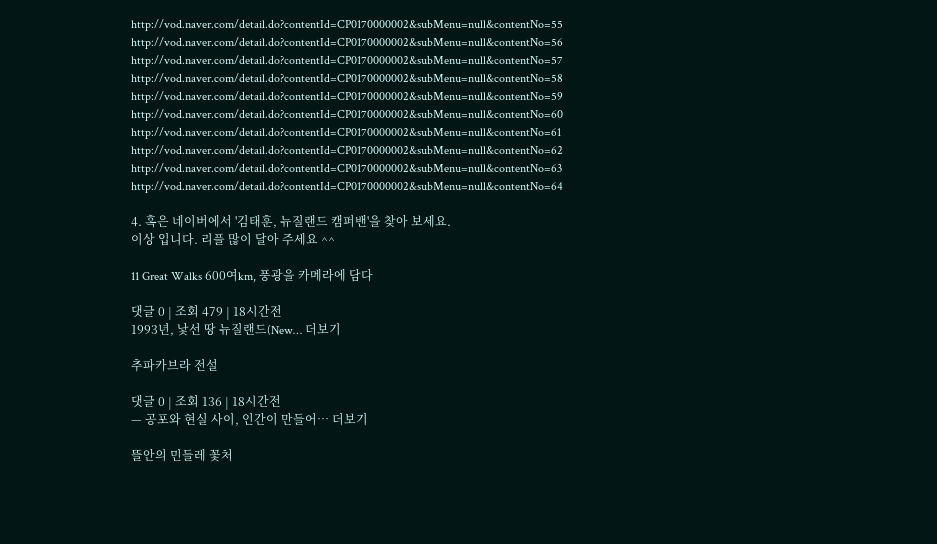http://vod.naver.com/detail.do?contentId=CP0170000002&subMenu=null&contentNo=55
http://vod.naver.com/detail.do?contentId=CP0170000002&subMenu=null&contentNo=56
http://vod.naver.com/detail.do?contentId=CP0170000002&subMenu=null&contentNo=57
http://vod.naver.com/detail.do?contentId=CP0170000002&subMenu=null&contentNo=58
http://vod.naver.com/detail.do?contentId=CP0170000002&subMenu=null&contentNo=59
http://vod.naver.com/detail.do?contentId=CP0170000002&subMenu=null&contentNo=60
http://vod.naver.com/detail.do?contentId=CP0170000002&subMenu=null&contentNo=61
http://vod.naver.com/detail.do?contentId=CP0170000002&subMenu=null&contentNo=62
http://vod.naver.com/detail.do?contentId=CP0170000002&subMenu=null&contentNo=63
http://vod.naver.com/detail.do?contentId=CP0170000002&subMenu=null&contentNo=64

4. 혹은 네이버에서 '김태훈, 뉴질랜드 캠퍼밴'을 찾아 보세요.
이상 입니다. 리플 많이 달아 주세요 ^^

11 Great Walks 600여km, 풍광을 카메라에 담다

댓글 0 | 조회 479 | 18시간전
1993년, 낯선 땅 뉴질랜드(New… 더보기

추파카브라 전설

댓글 0 | 조회 136 | 18시간전
— 공포와 현실 사이, 인간이 만들어… 더보기

뜰안의 민들레 꽃처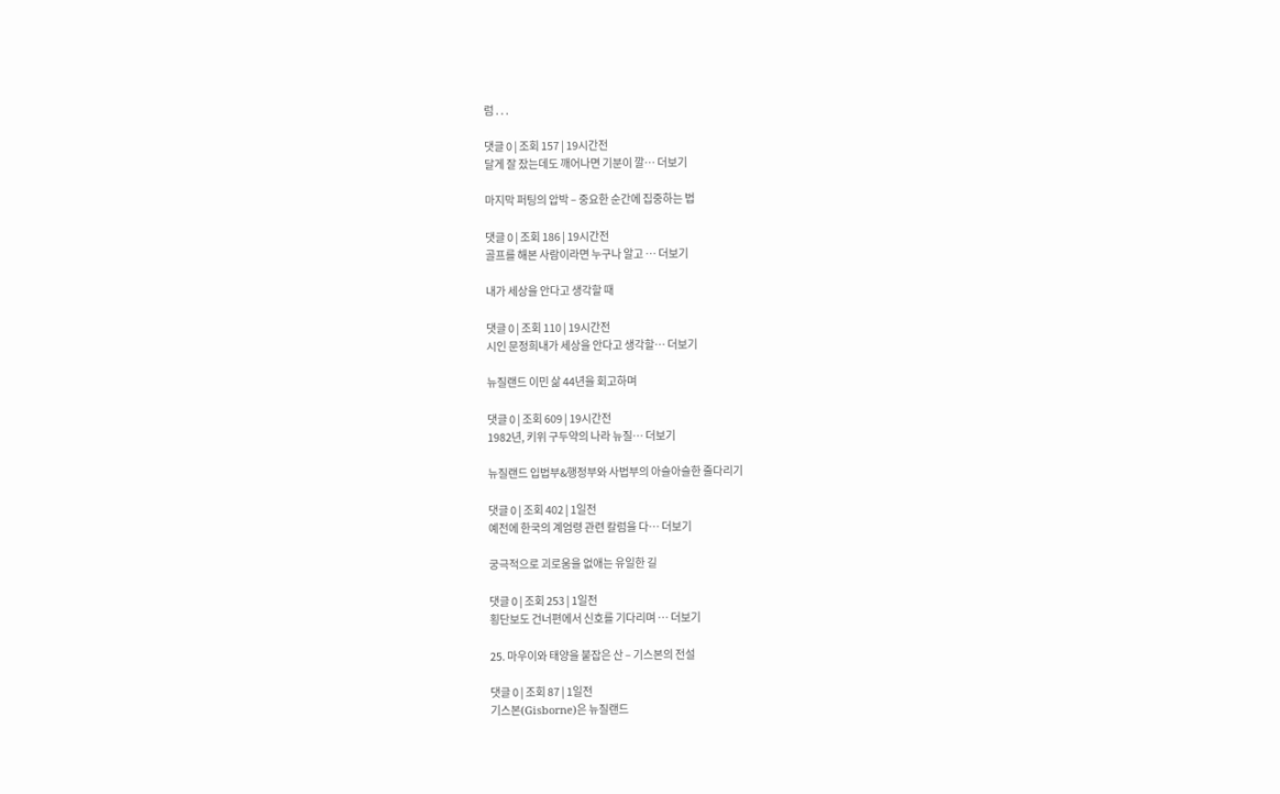럼 . . .

댓글 0 | 조회 157 | 19시간전
달게 잘 잤는데도 깨어나면 기분이 깔… 더보기

마지막 퍼팅의 압박 – 중요한 순간에 집중하는 법

댓글 0 | 조회 186 | 19시간전
골프를 해본 사람이라면 누구나 알고 … 더보기

내가 세상을 안다고 생각할 때

댓글 0 | 조회 110 | 19시간전
시인 문정희내가 세상을 안다고 생각할… 더보기

뉴질랜드 이민 삶 44년을 회고하며

댓글 0 | 조회 609 | 19시간전
1982년, 키위 구두약의 나라 뉴질… 더보기

뉴질랜드 입법부&행정부와 사법부의 아슬아슬한 줄다리기

댓글 0 | 조회 402 | 1일전
예전에 한국의 계엄령 관련 칼럼을 다… 더보기

궁극적으로 괴로움을 없애는 유일한 길

댓글 0 | 조회 253 | 1일전
횡단보도 건너편에서 신호를 기다리며 … 더보기

25. 마우이와 태양을 붙잡은 산 – 기스본의 전설

댓글 0 | 조회 87 | 1일전
기스본(Gisborne)은 뉴질랜드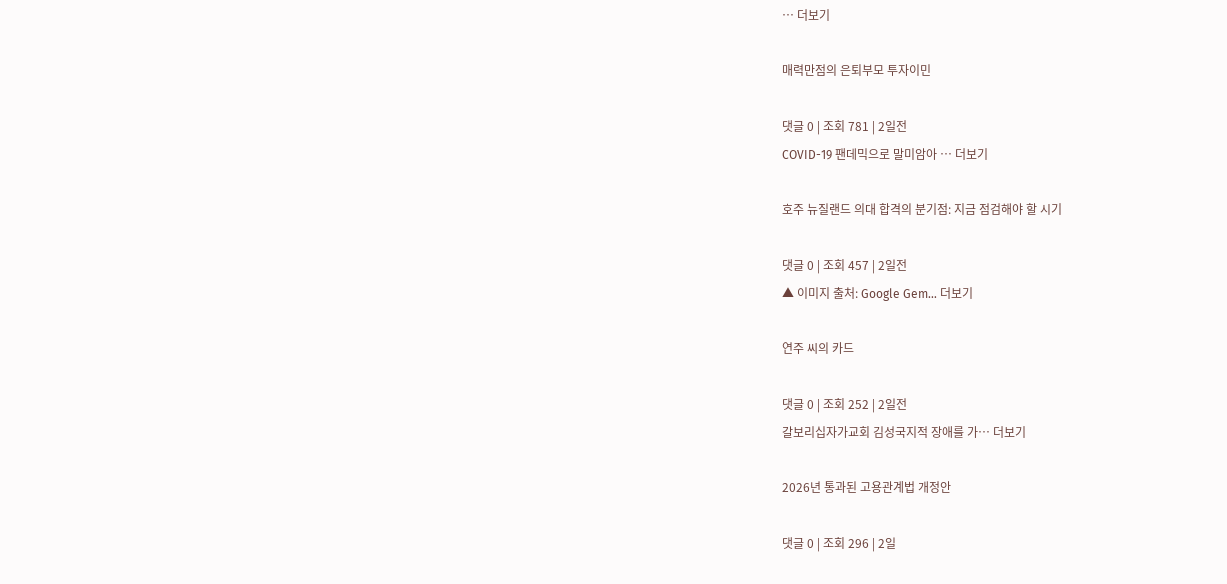… 더보기

매력만점의 은퇴부모 투자이민

댓글 0 | 조회 781 | 2일전
COVID-19 팬데믹으로 말미암아 … 더보기

호주 뉴질랜드 의대 합격의 분기점: 지금 점검해야 할 시기

댓글 0 | 조회 457 | 2일전
▲ 이미지 출처: Google Gem… 더보기

연주 씨의 카드

댓글 0 | 조회 252 | 2일전
갈보리십자가교회 김성국지적 장애를 가… 더보기

2026년 통과된 고용관계법 개정안

댓글 0 | 조회 296 | 2일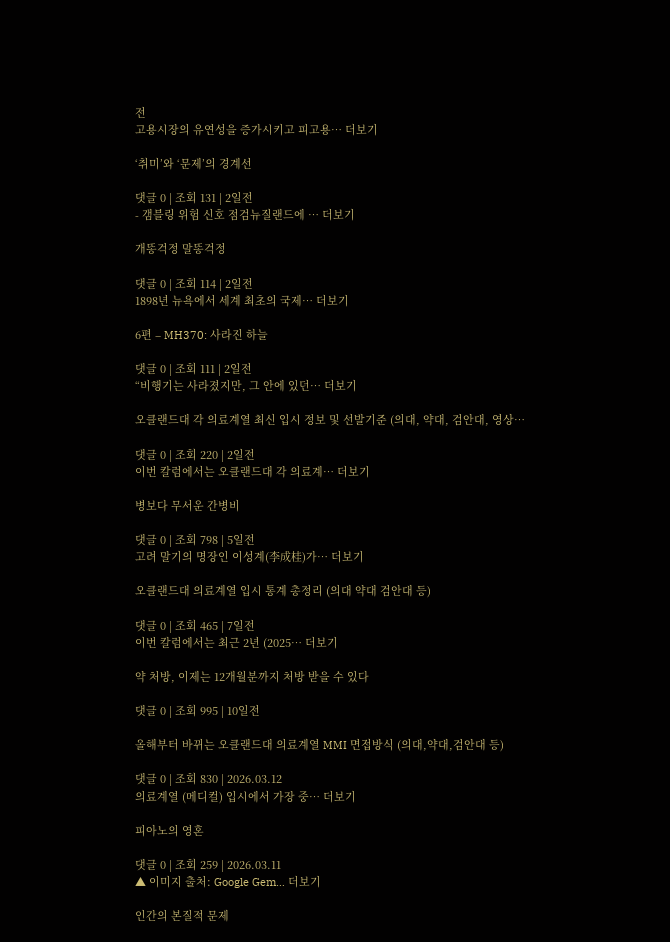전
고용시장의 유연성을 증가시키고 피고용… 더보기

‘취미’와 ‘문제’의 경계선

댓글 0 | 조회 131 | 2일전
- 갬블링 위험 신호 점검뉴질랜드에 … 더보기

개똥걱정 말똥걱정

댓글 0 | 조회 114 | 2일전
1898년 뉴욕에서 세계 최초의 국제… 더보기

6편 – MH370: 사라진 하늘

댓글 0 | 조회 111 | 2일전
“비행기는 사라졌지만, 그 안에 있던… 더보기

오클랜드대 각 의료계열 최신 입시 정보 및 선발기준 (의대, 약대, 검안대, 영상…

댓글 0 | 조회 220 | 2일전
이번 칼럼에서는 오클랜드대 각 의료계… 더보기

병보다 무서운 간병비

댓글 0 | 조회 798 | 5일전
고려 말기의 명장인 이성계(李成桂)가… 더보기

오클랜드대 의료계열 입시 통계 총정리 (의대 약대 검안대 등)

댓글 0 | 조회 465 | 7일전
이번 칼럼에서는 최근 2년 (2025… 더보기

약 처방, 이제는 12개월분까지 처방 받을 수 있다

댓글 0 | 조회 995 | 10일전

올해부터 바뀌는 오클랜드대 의료계열 MMI 면접방식 (의대,약대,검안대 등)

댓글 0 | 조회 830 | 2026.03.12
의료계열 (메디컬) 입시에서 가장 중… 더보기

피아노의 영혼

댓글 0 | 조회 259 | 2026.03.11
▲ 이미지 출처: Google Gem… 더보기

인간의 본질적 문제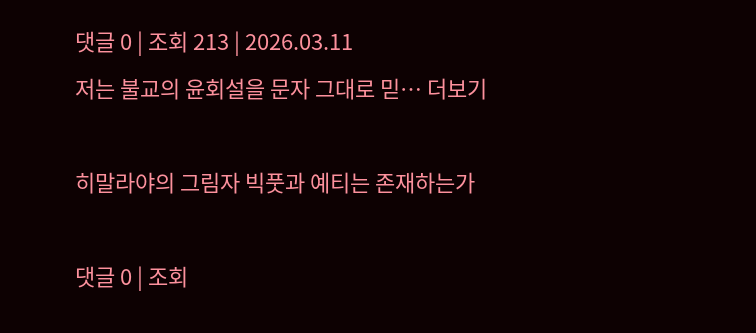댓글 0 | 조회 213 | 2026.03.11
저는 불교의 윤회설을 문자 그대로 믿… 더보기

히말라야의 그림자 빅풋과 예티는 존재하는가

댓글 0 | 조회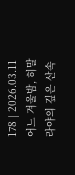178 | 2026.03.11
어느 겨울밤, 히말라야의 깊은 산속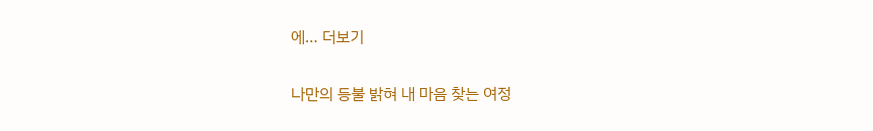에… 더보기

나만의 등불 밝혀 내 마음 찾는 여정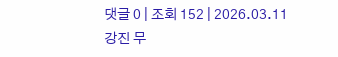댓글 0 | 조회 152 | 2026.03.11
강진 무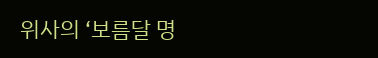위사의 ‘보름달 명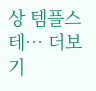상 템플스테… 더보기